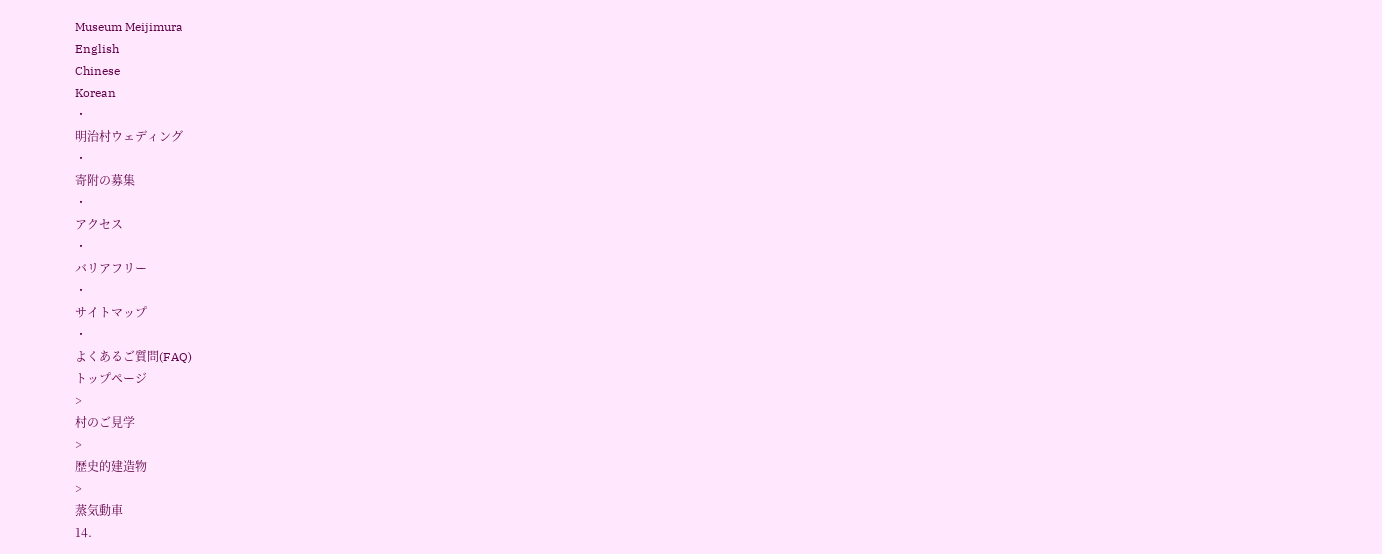Museum Meijimura
English
Chinese
Korean
・
明治村ウェディング
・
寄附の募集
・
アクセス
・
バリアフリー
・
サイトマップ
・
よくあるご質問(FAQ)
トップページ
>
村のご見学
>
歴史的建造物
>
蒸気動車
14.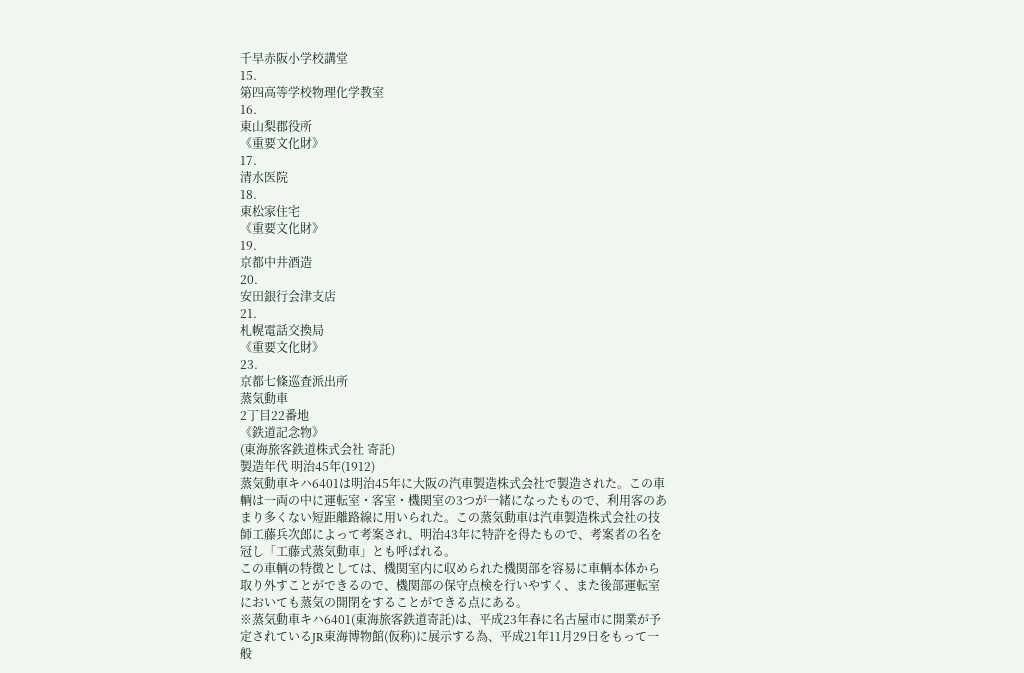千早赤阪小学校講堂
15.
第四高等学校物理化学教室
16.
東山梨郡役所
《重要文化財》
17.
清水医院
18.
東松家住宅
《重要文化財》
19.
京都中井酒造
20.
安田銀行会津支店
21.
札幌電話交換局
《重要文化財》
23.
京都七條巡査派出所
蒸気動車
2丁目22番地
《鉄道記念物》
(東海旅客鉄道株式会社 寄託)
製造年代 明治45年(1912)
蒸気動車キハ6401は明治45年に大阪の汽車製造株式会社で製造された。この車輌は一両の中に運転室・客室・機関室の3つが一緒になったもので、利用客のあまり多くない短距離路線に用いられた。この蒸気動車は汽車製造株式会社の技師工藤兵次郎によって考案され、明治43年に特許を得たもので、考案者の名を冠し「工藤式蒸気動車」とも呼ばれる。
この車輌の特徴としては、機関室内に収められた機関部を容易に車輌本体から取り外すことができるので、機関部の保守点検を行いやすく、また後部運転室においても蒸気の開閉をすることができる点にある。
※蒸気動車キハ6401(東海旅客鉄道寄託)は、平成23年春に名古屋市に開業が予定されているJR東海博物館(仮称)に展示する為、平成21年11月29日をもって一般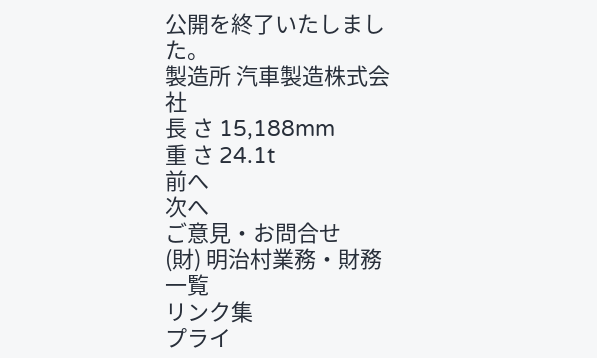公開を終了いたしました。
製造所 汽車製造株式会社
長 さ 15,188mm
重 さ 24.1t
前へ
次へ
ご意見・お問合せ
(財) 明治村業務・財務一覧
リンク集
プライ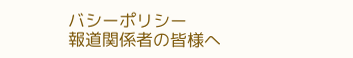バシーポリシー
報道関係者の皆様へ